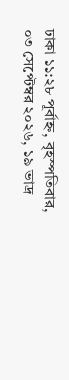ঢাকা ১১:২৮ পূর্বাহ্ন, বৃহস্পতিবার, ০৩ সেপ্টেম্বর ২০২৬, ১৯ ভাদ্র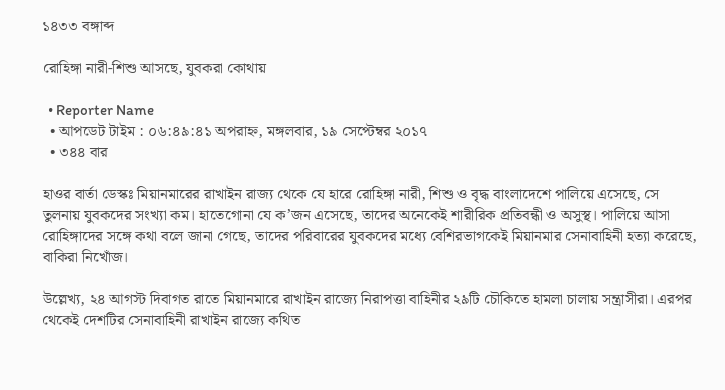১৪৩৩ বঙ্গাব্দ

রোহিঙ্গা নারী-শিশু আসছে, যুবকরা কোথায়

  • Reporter Name
  • আপডেট টাইম : ০৬:৪৯:৪১ অপরাহ্ন, মঙ্গলবার, ১৯ সেপ্টেম্বর ২০১৭
  • ৩৪৪ বার

হাওর বার্তা ডেস্কঃ মিয়ানমারের রাখাইন রাজ্য থেকে যে হারে রোহিঙ্গা নারী, শিশু ও বৃদ্ধ বাংলাদেশে পালিয়ে এসেছে, সে তুলনায় যুবকদের সংখ্যা কম। হাতেগোনা যে ক’জন এসেছে, তাদের অনেকেই শারীরিক প্রতিবন্ধী ও অসুস্থ। পালিয়ে আসা রোহিঙ্গাদের সঙ্গে কথা বলে জানা গেছে, তাদের পরিবারের যুবকদের মধ্যে বেশিরভাগকেই মিয়ানমার সেনাবাহিনী হত্যা করেছে, বাকিরা নিখোঁজ।

উল্লেখ্য, ২৪ আগস্ট দিবাগত রাতে মিয়ানমারে রাখাইন রাজ্যে নিরাপত্তা বাহিনীর ২৯টি চৌকিতে হামলা চালায় সন্ত্রাসীরা। এরপর থেকেই দেশটির সেনাবাহিনী রাখাইন রাজ্যে কথিত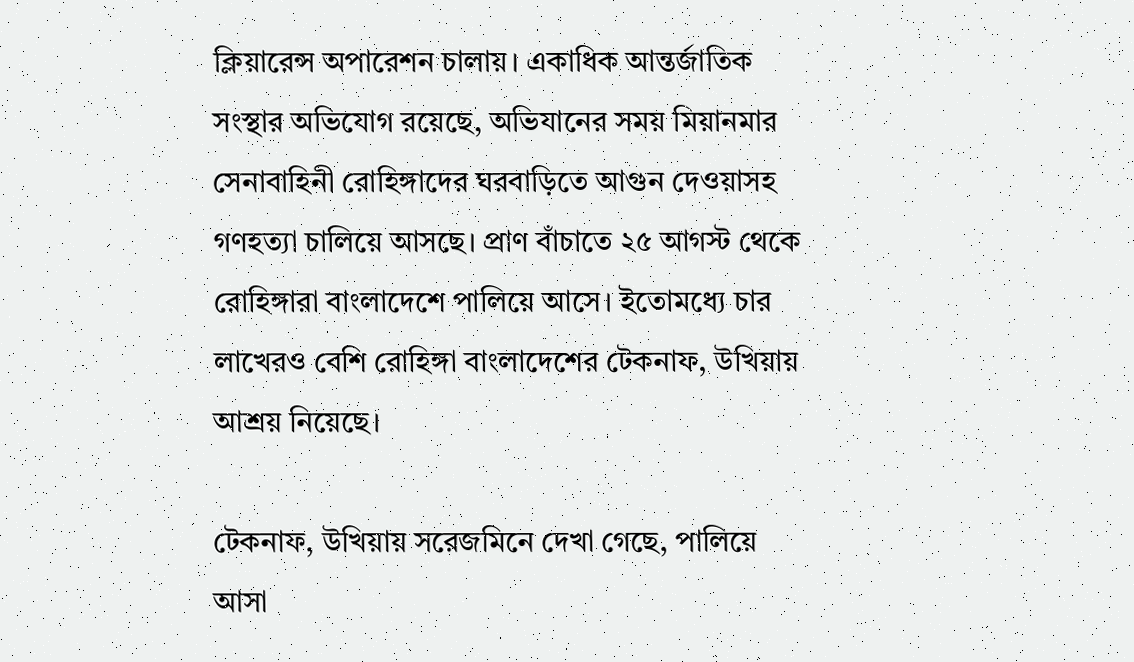ক্লিয়ারেন্স অপারেশন চালায়। একাধিক আন্তর্জাতিক সংস্থার অভিযোগ রয়েছে, অভিযানের সময় মিয়ানমার সেনাবাহিনী রোহিঙ্গাদের ঘরবাড়িতে আগুন দেওয়াসহ গণহত্যা চালিয়ে আসছে। প্রাণ বাঁচাতে ২৫ আগস্ট থেকে রোহিঙ্গারা বাংলাদেশে পালিয়ে আসে। ইতোমধ্যে চার লাখেরও বেশি রোহিঙ্গা বাংলাদেশের টেকনাফ, উখিয়ায় আশ্রয় নিয়েছে।

টেকনাফ, উখিয়ায় সরেজমিনে দেখা গেছে, পালিয়ে আসা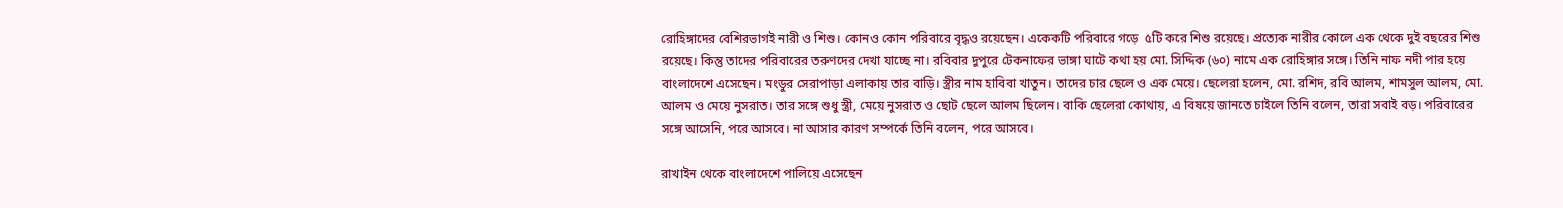রোহিঙ্গাদের বেশিরভাগই নারী ও শিশু। কোনও কোন পরিবারে বৃদ্ধও রয়েছেন। একেকটি পরিবারে গড়ে  ৫টি করে শিশু রয়েছে। প্রত্যেক নারীর কোলে এক থেকে দুই বছরের শিশু রয়েছে। কিন্তু তাদের পরিবারের তরুণদের দেখা যাচ্ছে না। রবিবার দুপুরে টেকনাফের ভাঙ্গা ঘাটে কথা হয় মো. সিদ্দিক (৬০) নামে এক রোহিঙ্গার সঙ্গে। তিনি নাফ নদী পার হয়ে বাংলাদেশে এসেছেন। মংডুর সেরাপাড়া এলাকায় তার বাড়ি। স্ত্রীর নাম হাবিবা খাতুন। তাদের চার ছেলে ও এক মেয়ে। ছেলেরা হলেন, মো. রশিদ, রবি আলম, শামসুল আলম, মো. আলম ও মেয়ে নুসরাত। তার সঙ্গে শুধু স্ত্রী, মেয়ে নুসরাত ও ছোট ছেলে আলম ছিলেন। বাকি ছেলেরা কোথায়, এ বিষয়ে জানতে চাইলে তিনি বলেন, তারা সবাই বড়। পরিবারের সঙ্গে আসেনি, পরে আসবে। না আসার কারণ সম্পর্কে তিনি বলেন, পরে আসবে।

রাখাইন থেকে বাংলাদেশে পালিয়ে এসেছেন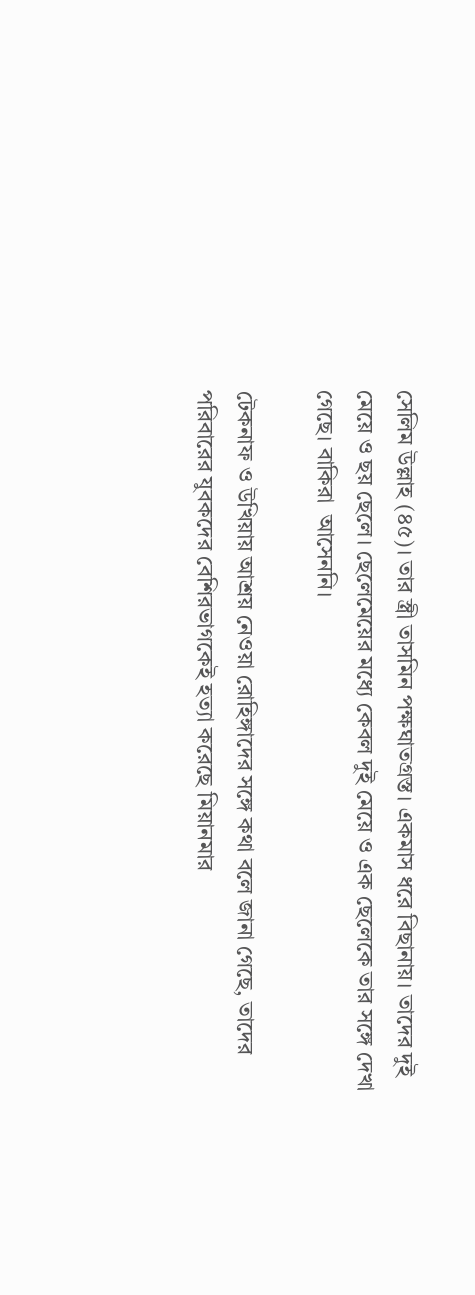সেলিম উল্লাহ (৪৫)। তার স্ত্রী তাসমিন পক্ষঘাতগ্রস্ত। একমাস ধরে বিছানায়। তাদের দুই মেয়ে ও ছয় ছেলে। ছেলেমেয়ের মধ্যে কেবল দুই মেয়ে ও এক ছেলেকে তার সঙ্গে দেখা গেছে। বাকিরা  আসেননি।

টেকনাফ ও উখিয়ায় আশ্রয় নেওয়া রোহিঙ্গাদের সঙ্গে কথা বলে জানা গেছে, তাদের পরিবারের যুবকদের বেশিরভাগকেই হত্যা করেছে মিয়ানমার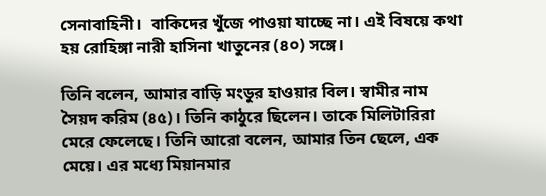সেনাবাহিনী।  বাকিদের খুঁজে পাওয়া যাচ্ছে না। এই বিষয়ে কথা হয় রোহিঙ্গা নারী হাসিনা খাতুনের (৪০) সঙ্গে।

তিনি বলেন, আমার বাড়ি মংডুর হাওয়ার বিল। স্বামীর নাম সৈয়দ করিম (৪৫)। তিনি কাঠুরে ছিলেন। তাকে মিলিটারিরা মেরে ফেলেছে। তিনি আরো বলেন, আমার তিন ছেলে, এক মেয়ে। এর মধ্যে মিয়ানমার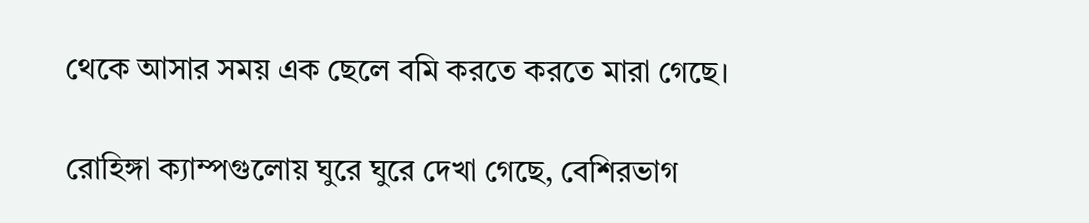থেকে আসার সময় এক ছেলে বমি করতে করতে মারা গেছে।

রোহিঙ্গা ক্যাম্পগুলোয় ঘুরে ঘুরে দেখা গেছে, বেশিরভাগ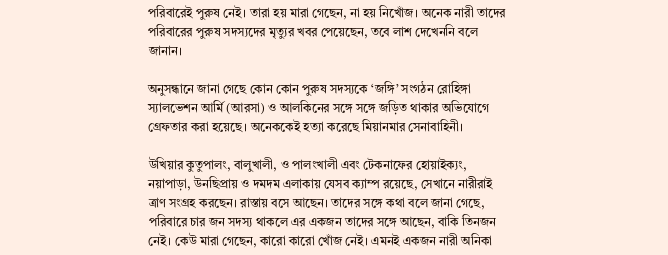পরিবারেই পুরুষ নেই। তারা হয় মারা গেছেন, না হয় নিখোঁজ। অনেক নারী তাদের পরিবারের পুরুষ সদস্যদের মৃত্যুর খবর পেয়েছেন, তবে লাশ দেখেননি বলে জানান।

অনুসন্ধানে জানা গেছে কোন কোন পুরুষ সদস্যকে ‘জঙ্গি’ সংগঠন রোহিঙ্গা স্যালভেশন আর্মি (আরসা) ও আলকিনের সঙ্গে সঙ্গে জড়িত থাকার অভিযোগে গ্রেফতার করা হয়েছে। অনেককেই হত্যা করেছে মিয়ানমার সেনাবাহিনী।

উখিয়ার কুতুপালং, বালুখালী, ও পালংখালী এবং টেকনাফের হোয়াইক্যং, নয়াপাড়া, উনছিপ্রায় ও দমদম এলাকায় যেসব ক্যাম্প রয়েছে, সেখানে নারীরাই ত্রাণ সংগ্রহ করছেন। রাস্তায় বসে আছেন। তাদের সঙ্গে কথা বলে জানা গেছে, পরিবারে চার জন সদস্য থাকলে এর একজন তাদের সঙ্গে আছেন, বাকি তিনজন নেই। কেউ মারা গেছেন, কারো কারো খোঁজ নেই। এমনই একজন নারী অনিকা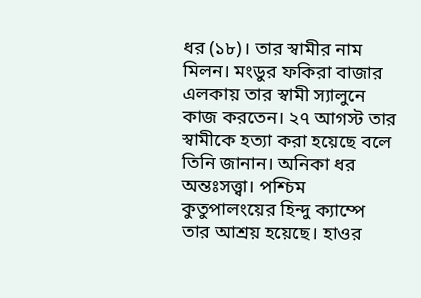ধর (১৮)। তার স্বামীর নাম মিলন। মংডুর ফকিরা বাজার এলকায় তার স্বামী স্যালুনে কাজ করতেন। ২৭ আগস্ট তার স্বামীকে হত্যা করা হয়েছে বলে তিনি জানান। অনিকা ধর অন্তঃসত্ত্বা। পশ্চিম কুতুপালংয়ের হিন্দু ক্যাম্পে তার আশ্রয় হয়েছে। হাওর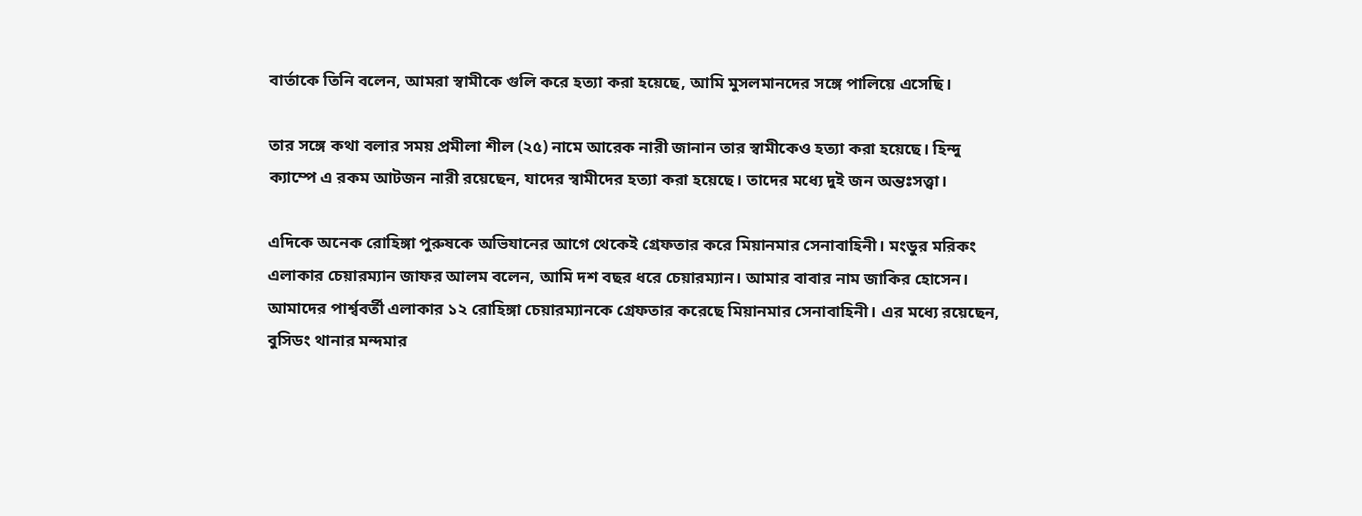বার্তাকে তিনি বলেন, আমরা স্বামীকে গুলি করে হত্যা করা হয়েছে, আমি মুসলমানদের সঙ্গে পালিয়ে এসেছি।

তার সঙ্গে কথা বলার সময় প্রমীলা শীল (২৫) নামে আরেক নারী জানান তার স্বামীকেও হত্যা করা হয়েছে। হিন্দু ক্যাম্পে এ রকম আটজন নারী রয়েছেন, যাদের স্বামীদের হত্যা করা হয়েছে। তাদের মধ্যে দুই জন অন্তঃসত্ত্বা।

এদিকে অনেক রোহিঙ্গা পুরুষকে অভিযানের আগে থেকেই গ্রেফতার করে মিয়ানমার সেনাবাহিনী। মংডুর মরিকং এলাকার চেয়ারম্যান জাফর আলম বলেন, আমি দশ বছর ধরে চেয়ারম্যান। আমার বাবার নাম জাকির হোসেন। আমাদের পার্শ্ববর্তী এলাকার ১২ রোহিঙ্গা চেয়ারম্যানকে গ্রেফতার করেছে মিয়ানমার সেনাবাহিনী। এর মধ্যে রয়েছেন, বুসিডং থানার মন্দমার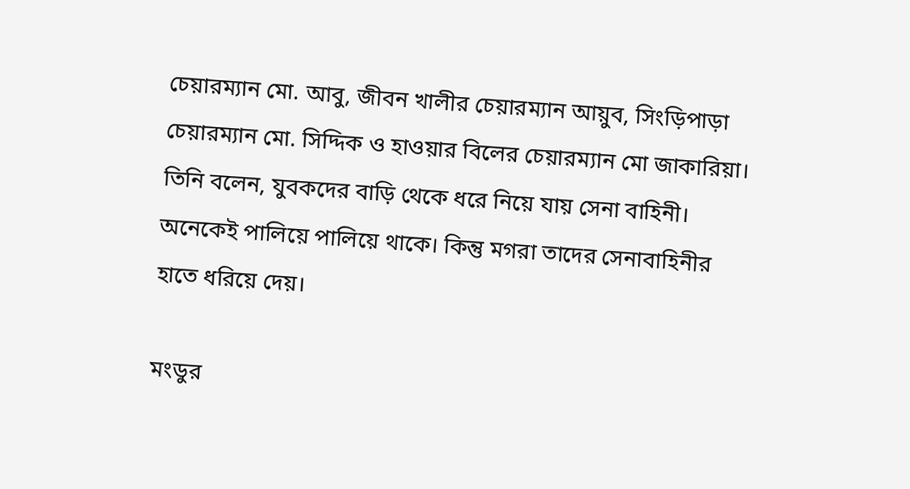চেয়ারম্যান মো. আবু, জীবন খালীর চেয়ারম্যান আয়ুব, সিংড়িপাড়া চেয়ারম্যান মো. সিদ্দিক ও হাওয়ার বিলের চেয়ারম্যান মো জাকারিয়া। তিনি বলেন, যুবকদের বাড়ি থেকে ধরে নিয়ে যায় সেনা বাহিনী। অনেকেই পালিয়ে পালিয়ে থাকে। কিন্তু মগরা তাদের সেনাবাহিনীর হাতে ধরিয়ে দেয়।

মংডুর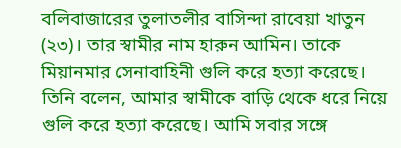বলিবাজারের তুলাতলীর বাসিন্দা রাবেয়া খাতুন (২৩)। তার স্বামীর নাম হারুন আমিন। তাকে মিয়ানমার সেনাবাহিনী গুলি করে হত্যা করেছে। তিনি বলেন, আমার স্বামীকে বাড়ি থেকে ধরে নিয়ে গুলি করে হত্যা করেছে। আমি সবার সঙ্গে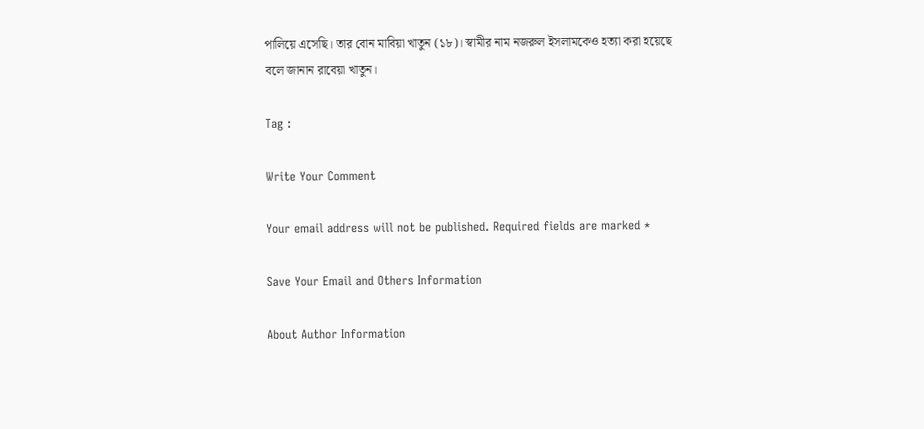পালিয়ে এসেছি। তার বোন মাবিয়া খাতুন (১৮)। স্বামীর নাম নজরুল ইসলামকেও হত্যা করা হয়েছে বলে জানান রাবেয়া খাতুন।

Tag :

Write Your Comment

Your email address will not be published. Required fields are marked *

Save Your Email and Others Information

About Author Information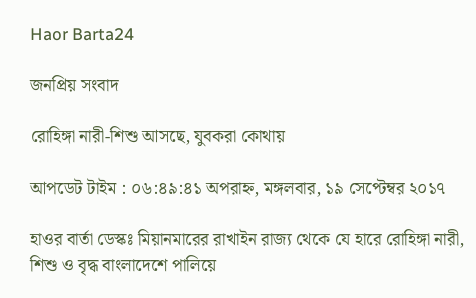Haor Barta24

জনপ্রিয় সংবাদ

রোহিঙ্গা নারী-শিশু আসছে, যুবকরা কোথায়

আপডেট টাইম : ০৬:৪৯:৪১ অপরাহ্ন, মঙ্গলবার, ১৯ সেপ্টেম্বর ২০১৭

হাওর বার্তা ডেস্কঃ মিয়ানমারের রাখাইন রাজ্য থেকে যে হারে রোহিঙ্গা নারী, শিশু ও বৃদ্ধ বাংলাদেশে পালিয়ে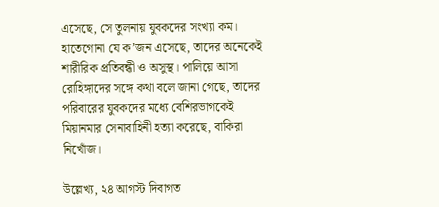এসেছে, সে তুলনায় যুবকদের সংখ্যা কম। হাতেগোনা যে ক’জন এসেছে, তাদের অনেকেই শারীরিক প্রতিবন্ধী ও অসুস্থ। পালিয়ে আসা রোহিঙ্গাদের সঙ্গে কথা বলে জানা গেছে, তাদের পরিবারের যুবকদের মধ্যে বেশিরভাগকেই মিয়ানমার সেনাবাহিনী হত্যা করেছে, বাকিরা নিখোঁজ।

উল্লেখ্য, ২৪ আগস্ট দিবাগত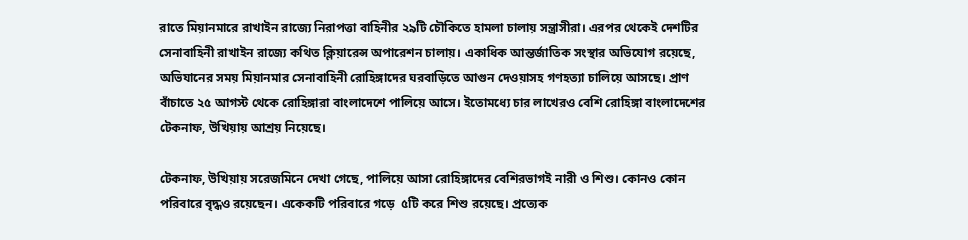রাতে মিয়ানমারে রাখাইন রাজ্যে নিরাপত্তা বাহিনীর ২৯টি চৌকিতে হামলা চালায় সন্ত্রাসীরা। এরপর থেকেই দেশটির সেনাবাহিনী রাখাইন রাজ্যে কথিত ক্লিয়ারেন্স অপারেশন চালায়। একাধিক আন্তর্জাতিক সংস্থার অভিযোগ রয়েছে, অভিযানের সময় মিয়ানমার সেনাবাহিনী রোহিঙ্গাদের ঘরবাড়িতে আগুন দেওয়াসহ গণহত্যা চালিয়ে আসছে। প্রাণ বাঁচাতে ২৫ আগস্ট থেকে রোহিঙ্গারা বাংলাদেশে পালিয়ে আসে। ইতোমধ্যে চার লাখেরও বেশি রোহিঙ্গা বাংলাদেশের টেকনাফ, উখিয়ায় আশ্রয় নিয়েছে।

টেকনাফ, উখিয়ায় সরেজমিনে দেখা গেছে, পালিয়ে আসা রোহিঙ্গাদের বেশিরভাগই নারী ও শিশু। কোনও কোন পরিবারে বৃদ্ধও রয়েছেন। একেকটি পরিবারে গড়ে  ৫টি করে শিশু রয়েছে। প্রত্যেক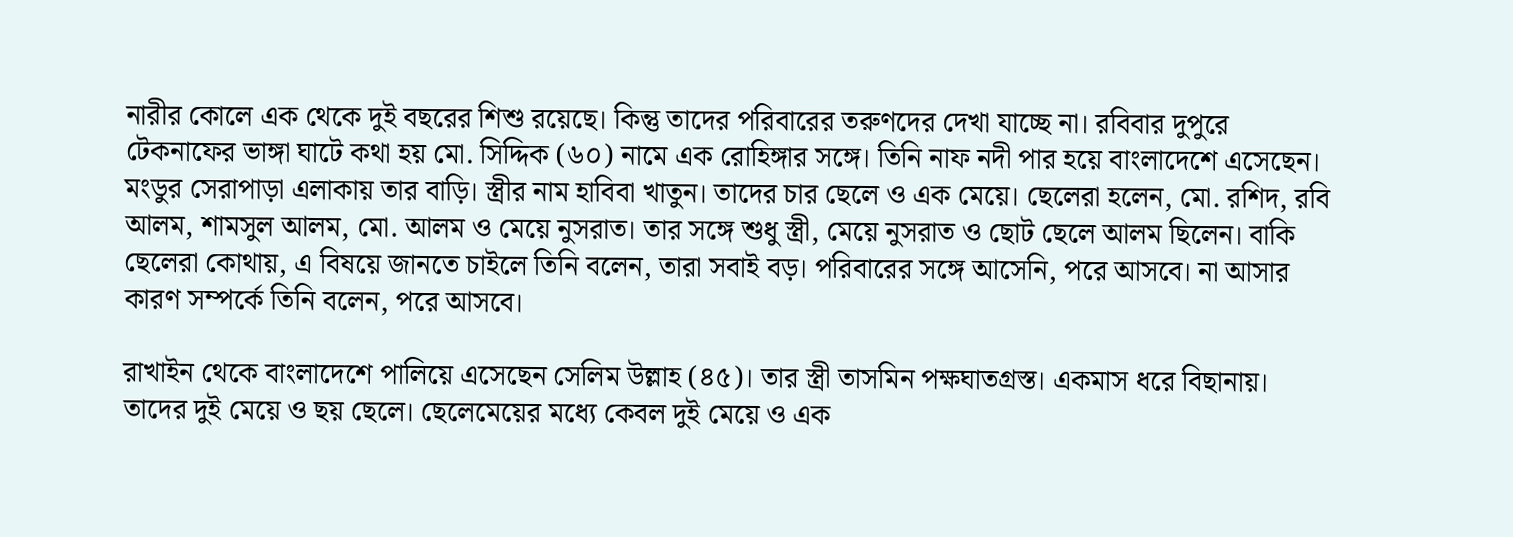নারীর কোলে এক থেকে দুই বছরের শিশু রয়েছে। কিন্তু তাদের পরিবারের তরুণদের দেখা যাচ্ছে না। রবিবার দুপুরে টেকনাফের ভাঙ্গা ঘাটে কথা হয় মো. সিদ্দিক (৬০) নামে এক রোহিঙ্গার সঙ্গে। তিনি নাফ নদী পার হয়ে বাংলাদেশে এসেছেন। মংডুর সেরাপাড়া এলাকায় তার বাড়ি। স্ত্রীর নাম হাবিবা খাতুন। তাদের চার ছেলে ও এক মেয়ে। ছেলেরা হলেন, মো. রশিদ, রবি আলম, শামসুল আলম, মো. আলম ও মেয়ে নুসরাত। তার সঙ্গে শুধু স্ত্রী, মেয়ে নুসরাত ও ছোট ছেলে আলম ছিলেন। বাকি ছেলেরা কোথায়, এ বিষয়ে জানতে চাইলে তিনি বলেন, তারা সবাই বড়। পরিবারের সঙ্গে আসেনি, পরে আসবে। না আসার কারণ সম্পর্কে তিনি বলেন, পরে আসবে।

রাখাইন থেকে বাংলাদেশে পালিয়ে এসেছেন সেলিম উল্লাহ (৪৫)। তার স্ত্রী তাসমিন পক্ষঘাতগ্রস্ত। একমাস ধরে বিছানায়। তাদের দুই মেয়ে ও ছয় ছেলে। ছেলেমেয়ের মধ্যে কেবল দুই মেয়ে ও এক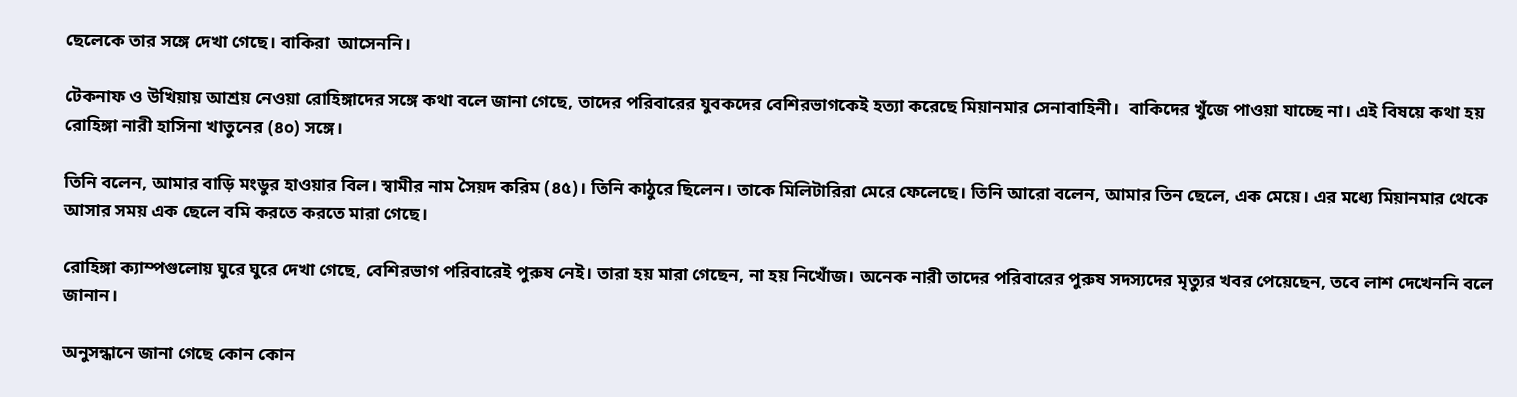ছেলেকে তার সঙ্গে দেখা গেছে। বাকিরা  আসেননি।

টেকনাফ ও উখিয়ায় আশ্রয় নেওয়া রোহিঙ্গাদের সঙ্গে কথা বলে জানা গেছে, তাদের পরিবারের যুবকদের বেশিরভাগকেই হত্যা করেছে মিয়ানমার সেনাবাহিনী।  বাকিদের খুঁজে পাওয়া যাচ্ছে না। এই বিষয়ে কথা হয় রোহিঙ্গা নারী হাসিনা খাতুনের (৪০) সঙ্গে।

তিনি বলেন, আমার বাড়ি মংডুর হাওয়ার বিল। স্বামীর নাম সৈয়দ করিম (৪৫)। তিনি কাঠুরে ছিলেন। তাকে মিলিটারিরা মেরে ফেলেছে। তিনি আরো বলেন, আমার তিন ছেলে, এক মেয়ে। এর মধ্যে মিয়ানমার থেকে আসার সময় এক ছেলে বমি করতে করতে মারা গেছে।

রোহিঙ্গা ক্যাম্পগুলোয় ঘুরে ঘুরে দেখা গেছে, বেশিরভাগ পরিবারেই পুরুষ নেই। তারা হয় মারা গেছেন, না হয় নিখোঁজ। অনেক নারী তাদের পরিবারের পুরুষ সদস্যদের মৃত্যুর খবর পেয়েছেন, তবে লাশ দেখেননি বলে জানান।

অনুসন্ধানে জানা গেছে কোন কোন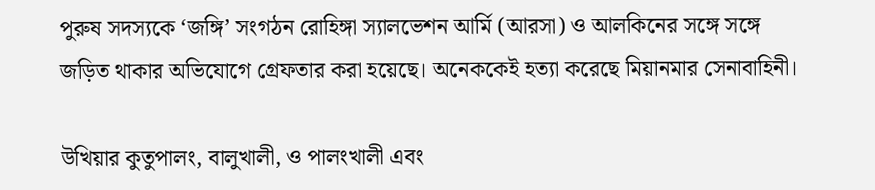পুরুষ সদস্যকে ‘জঙ্গি’ সংগঠন রোহিঙ্গা স্যালভেশন আর্মি (আরসা) ও আলকিনের সঙ্গে সঙ্গে জড়িত থাকার অভিযোগে গ্রেফতার করা হয়েছে। অনেককেই হত্যা করেছে মিয়ানমার সেনাবাহিনী।

উখিয়ার কুতুপালং, বালুখালী, ও পালংখালী এবং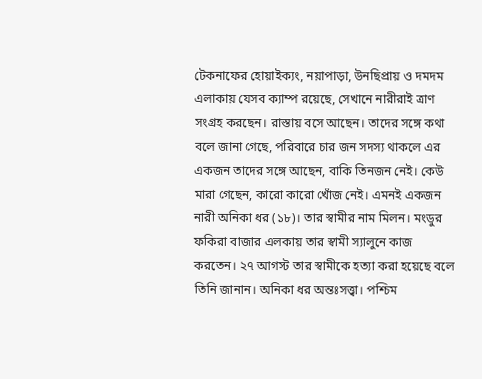টেকনাফের হোয়াইক্যং, নয়াপাড়া, উনছিপ্রায় ও দমদম এলাকায় যেসব ক্যাম্প রয়েছে, সেখানে নারীরাই ত্রাণ সংগ্রহ করছেন। রাস্তায় বসে আছেন। তাদের সঙ্গে কথা বলে জানা গেছে, পরিবারে চার জন সদস্য থাকলে এর একজন তাদের সঙ্গে আছেন, বাকি তিনজন নেই। কেউ মারা গেছেন, কারো কারো খোঁজ নেই। এমনই একজন নারী অনিকা ধর (১৮)। তার স্বামীর নাম মিলন। মংডুর ফকিরা বাজার এলকায় তার স্বামী স্যালুনে কাজ করতেন। ২৭ আগস্ট তার স্বামীকে হত্যা করা হয়েছে বলে তিনি জানান। অনিকা ধর অন্তঃসত্ত্বা। পশ্চিম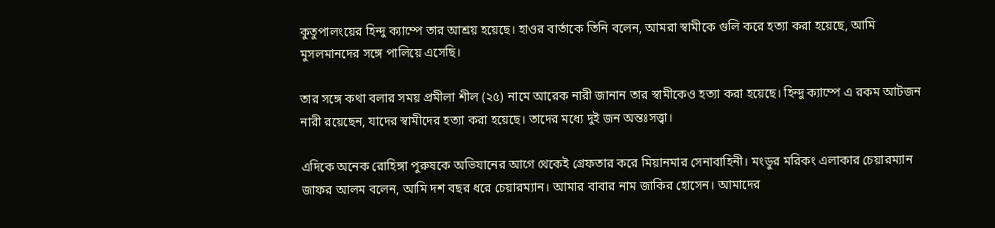কুতুপালংয়ের হিন্দু ক্যাম্পে তার আশ্রয় হয়েছে। হাওর বার্তাকে তিনি বলেন, আমরা স্বামীকে গুলি করে হত্যা করা হয়েছে, আমি মুসলমানদের সঙ্গে পালিয়ে এসেছি।

তার সঙ্গে কথা বলার সময় প্রমীলা শীল (২৫) নামে আরেক নারী জানান তার স্বামীকেও হত্যা করা হয়েছে। হিন্দু ক্যাম্পে এ রকম আটজন নারী রয়েছেন, যাদের স্বামীদের হত্যা করা হয়েছে। তাদের মধ্যে দুই জন অন্তঃসত্ত্বা।

এদিকে অনেক রোহিঙ্গা পুরুষকে অভিযানের আগে থেকেই গ্রেফতার করে মিয়ানমার সেনাবাহিনী। মংডুর মরিকং এলাকার চেয়ারম্যান জাফর আলম বলেন, আমি দশ বছর ধরে চেয়ারম্যান। আমার বাবার নাম জাকির হোসেন। আমাদের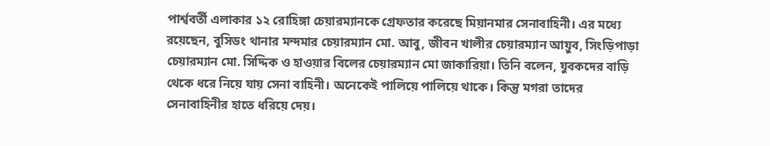পার্শ্ববর্তী এলাকার ১২ রোহিঙ্গা চেয়ারম্যানকে গ্রেফতার করেছে মিয়ানমার সেনাবাহিনী। এর মধ্যে রয়েছেন, বুসিডং থানার মন্দমার চেয়ারম্যান মো. আবু, জীবন খালীর চেয়ারম্যান আয়ুব, সিংড়িপাড়া চেয়ারম্যান মো. সিদ্দিক ও হাওয়ার বিলের চেয়ারম্যান মো জাকারিয়া। তিনি বলেন, যুবকদের বাড়ি থেকে ধরে নিয়ে যায় সেনা বাহিনী। অনেকেই পালিয়ে পালিয়ে থাকে। কিন্তু মগরা তাদের সেনাবাহিনীর হাতে ধরিয়ে দেয়।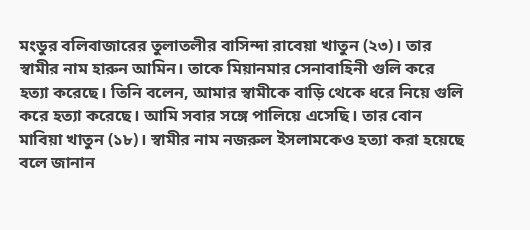মংডুর বলিবাজারের তুলাতলীর বাসিন্দা রাবেয়া খাতুন (২৩)। তার স্বামীর নাম হারুন আমিন। তাকে মিয়ানমার সেনাবাহিনী গুলি করে হত্যা করেছে। তিনি বলেন, আমার স্বামীকে বাড়ি থেকে ধরে নিয়ে গুলি করে হত্যা করেছে। আমি সবার সঙ্গে পালিয়ে এসেছি। তার বোন মাবিয়া খাতুন (১৮)। স্বামীর নাম নজরুল ইসলামকেও হত্যা করা হয়েছে বলে জানান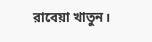রাবেয়া খাতুন।